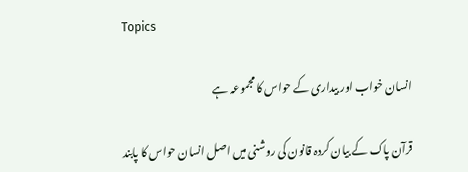Topics

انسان خواب اور بیداری کے حواس کا مجموعہ ہے

قرآن پاک کے بیان کردہ قانون کی روشنی میں اصل انسان حواس کا پابند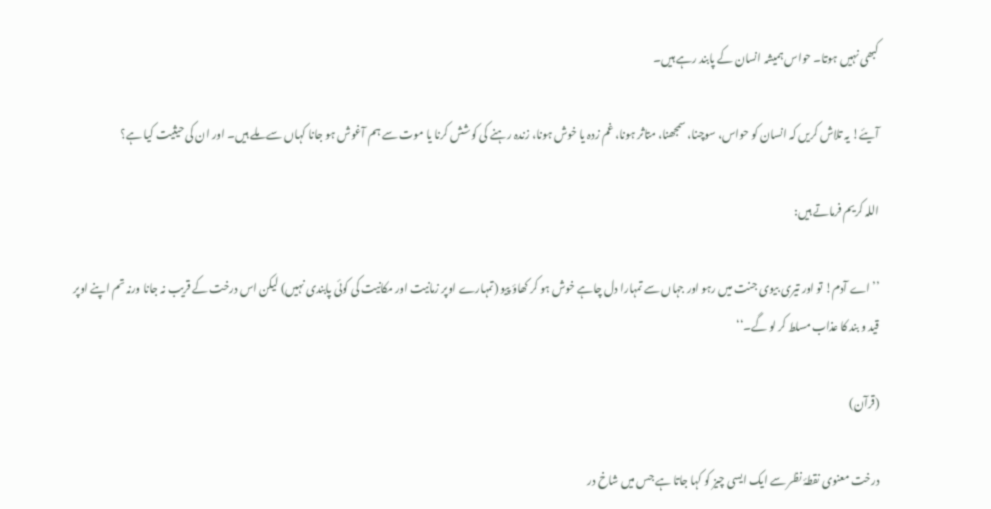کبھی نہیں ہوتا۔ حواس ہمیشہ انسان کے پابند رہے ہیں۔

آیئے! یہ تلاش کریں کہ انسان کو حواس، سوچنا، سمجھنا، متاثر ہونا، غم زدہ یا خوش ہونا، زندہ رہنے کی کوشش کرنا یا موت سے ہم آغوش ہو جانا کہاں سے ملے ہیں۔ اور ان کی حیثیت کیا ہے؟

اللہ کریم فرماتے ہیں:

’’اے آدم! تو اور تیری بیوی جنت میں رہو اور جہاں سے تمہارا دل چاہے خوش ہو کر کھاؤ پیو (تمہارے اوپر زمانیت اور مکانیت کی کوئی پابندی نہیں) لیکن اس درخت کے قریب نہ جانا ورنہ تم اپنے اوپر قید و بند کا عذاب مسلط کر لو گے۔‘‘

(قرآن)

درخت معنوی نقطۂ نظر سے ایک ایسی چیز کو کہا جاتا ہے جس میں شاخ در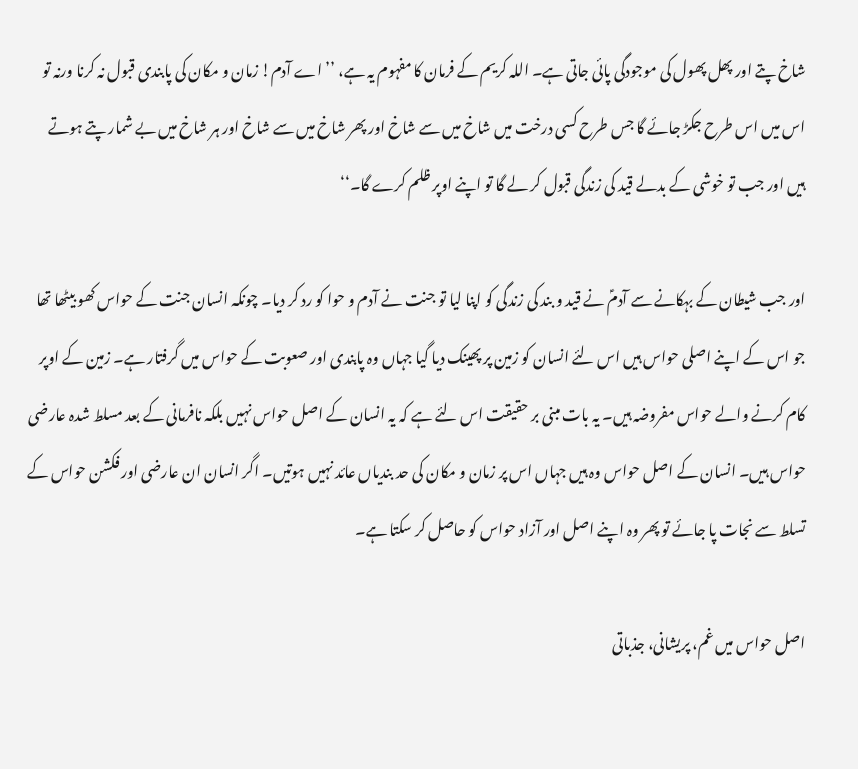شاخ پتے اور پھل پھول کی موجودگی پائی جاتی ہے۔ اللہ کریم کے فرمان کا مفہوم یہ ہے، ’’اے آدم! زمان و مکان کی پابندی قبول نہ کرنا ورنہ تو اس میں اس طرح جکڑ جائے گا جس طرح کسی درخت میں شاخ میں سے شاخ اور پھر شاخ میں سے شاخ اور ہر شاخ میں بے شمار پتے ہوتے ہیں اور جب تو خوشی کے بدلے قید کی زندگی قبول کر لے گا تو اپنے اوپر ظلم کرے گا۔‘‘

اور جب شیطان کے بہکانے سے آدمؑ نے قید و بند کی زندگی کو اپنا لیا تو جنت نے آدم و حوا کو رد کر دیا۔ چونکہ انسان جنت کے حواس کھو بیٹھا تھا جو اس کے اپنے اصلی حواس ہیں اس لئے انسان کو زمین پر پھینک دیا گیا جہاں وہ پابندی اور صعوبت کے حواس میں گرفتار ہے۔ زمین کے اوپر کام کرنے والے حواس مفروضہ ہیں۔ یہ بات مبنی بر حقیقت اس لئے ہے کہ یہ انسان کے اصل حواس نہیں بلکہ نافرمانی کے بعد مسلط شدہ عارضی حواس ہیں۔ انسان کے اصل حواس وہ ہیں جہاں اس پر زمان و مکان کی حد بندیاں عائد نہیں ہوتیں۔ اگر انسان ان عارضی اور فکشن حواس کے تسلط سے نجات پا جائے تو پھر وہ اپنے اصل اور آزاد حواس کو حاصل کر سکتا ہے۔

اصل حواس میں غم، پریشانی، جذباتی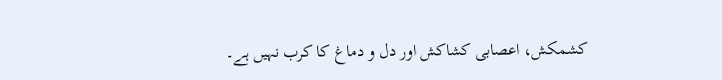کشمکش، اعصابی کشاکش اور دل و دماغ کا کرب نہیں ہے۔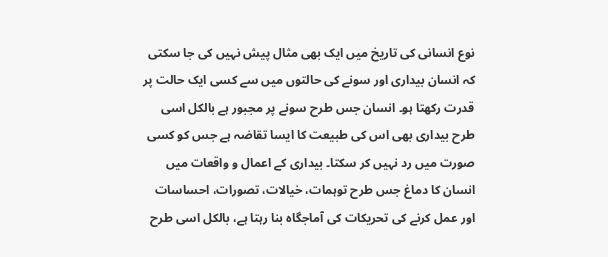نوع انسانی کی تاریخ میں ایک بھی مثال پیش نہیں کی جا سکتی کہ انسان بیداری اور سونے کی حالتوں میں سے کسی ایک حالت پر قدرت رکھتا ہو۔ انسان جس طرح سونے پر مجبور ہے بالکل اسی طرح بیداری بھی اس کی طبیعت کا ایسا تقاضہ ہے جس کو کسی صورت میں رد نہیں کر سکتا۔ بیداری کے اعمال و واقعات میں انسان کا دماغ جس طرح توہمات، خیالات، تصورات، احساسات اور عمل کرنے کی تحریکات کی آماجگاہ بنا رہتا ہے، بالکل اسی طرح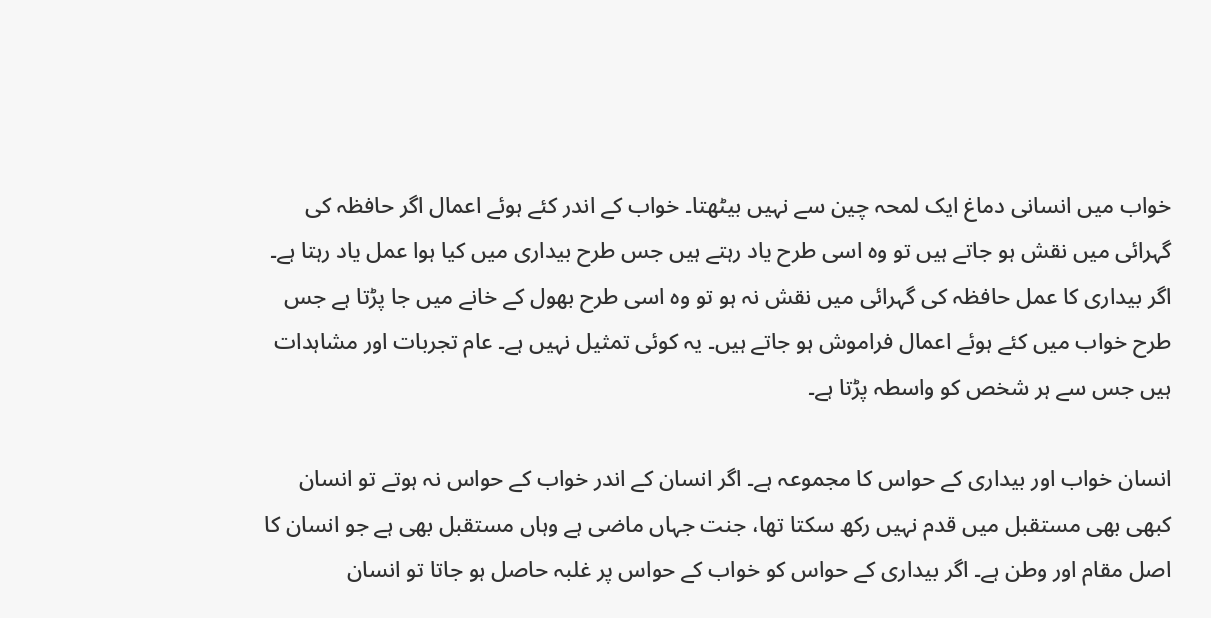خواب میں انسانی دماغ ایک لمحہ چین سے نہیں بیٹھتا۔ خواب کے اندر کئے ہوئے اعمال اگر حافظہ کی گہرائی میں نقش ہو جاتے ہیں تو وہ اسی طرح یاد رہتے ہیں جس طرح بیداری میں کیا ہوا عمل یاد رہتا ہے۔ اگر بیداری کا عمل حافظہ کی گہرائی میں نقش نہ ہو تو وہ اسی طرح بھول کے خانے میں جا پڑتا ہے جس طرح خواب میں کئے ہوئے اعمال فراموش ہو جاتے ہیں۔ یہ کوئی تمثیل نہیں ہے۔ عام تجربات اور مشاہدات ہیں جس سے ہر شخص کو واسطہ پڑتا ہے۔

انسان خواب اور بیداری کے حواس کا مجموعہ ہے۔ اگر انسان کے اندر خواب کے حواس نہ ہوتے تو انسان کبھی بھی مستقبل میں قدم نہیں رکھ سکتا تھا، جنت جہاں ماضی ہے وہاں مستقبل بھی ہے جو انسان کا اصل مقام اور وطن ہے۔ اگر بیداری کے حواس کو خواب کے حواس پر غلبہ حاصل ہو جاتا تو انسان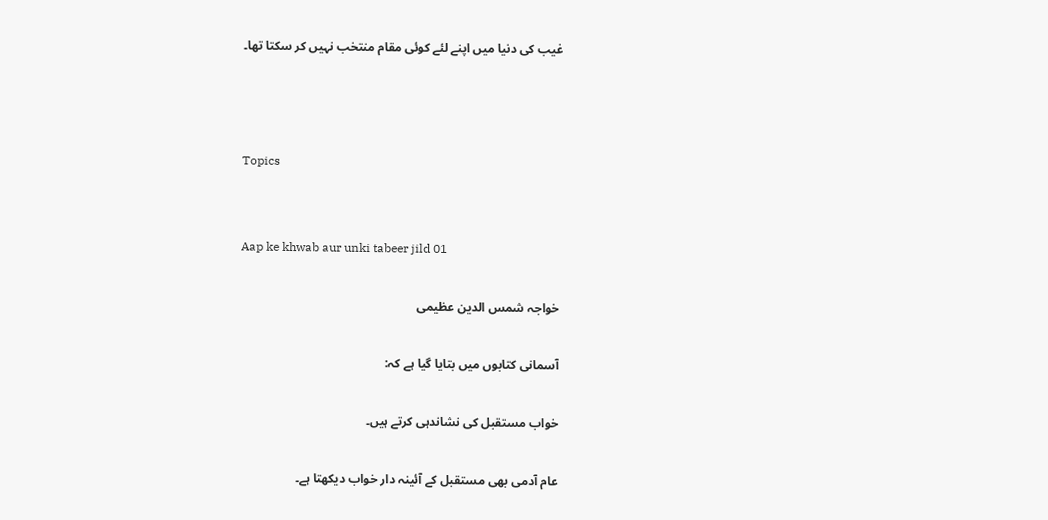غیب کی دنیا میں اپنے لئے کوئی مقام منتخب نہیں کر سکتا تھا۔



Topics


Aap ke khwab aur unki tabeer jild 01

خواجہ شمس الدین عظیمی

آسمانی کتابوں میں بتایا گیا ہے کہ:

خواب مستقبل کی نشاندہی کرتے ہیں۔

عام آدمی بھی مستقبل کے آئینہ دار خواب دیکھتا ہے۔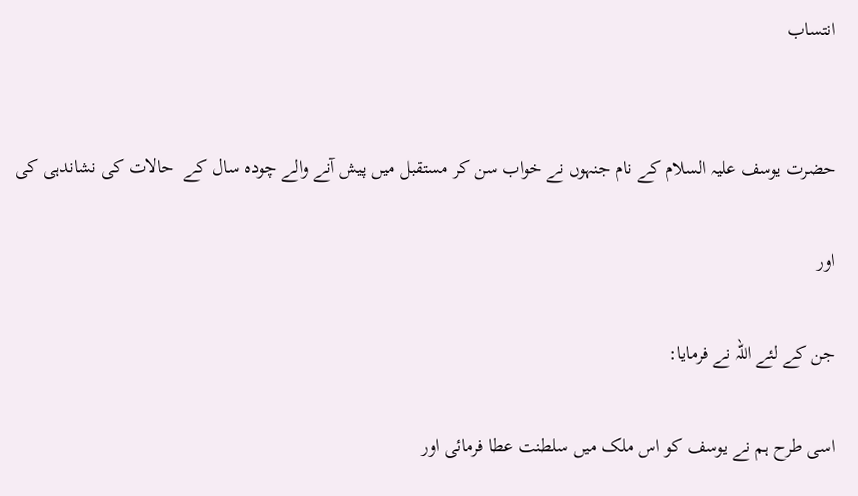انتساب


حضرت یوسف علیہ السلام کے نام جنہوں نے خواب سن کر مستقبل میں پیش آنے والے چودہ سال کے  حالات کی نشاندہی کی

اور

جن کے لئے اللہ نے فرمایا:

اسی طرح ہم نے یوسف کو اس ملک میں سلطنت عطا فرمائی اور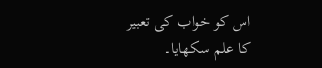اس کو خواب کی تعبیر کا علم سکھایا۔